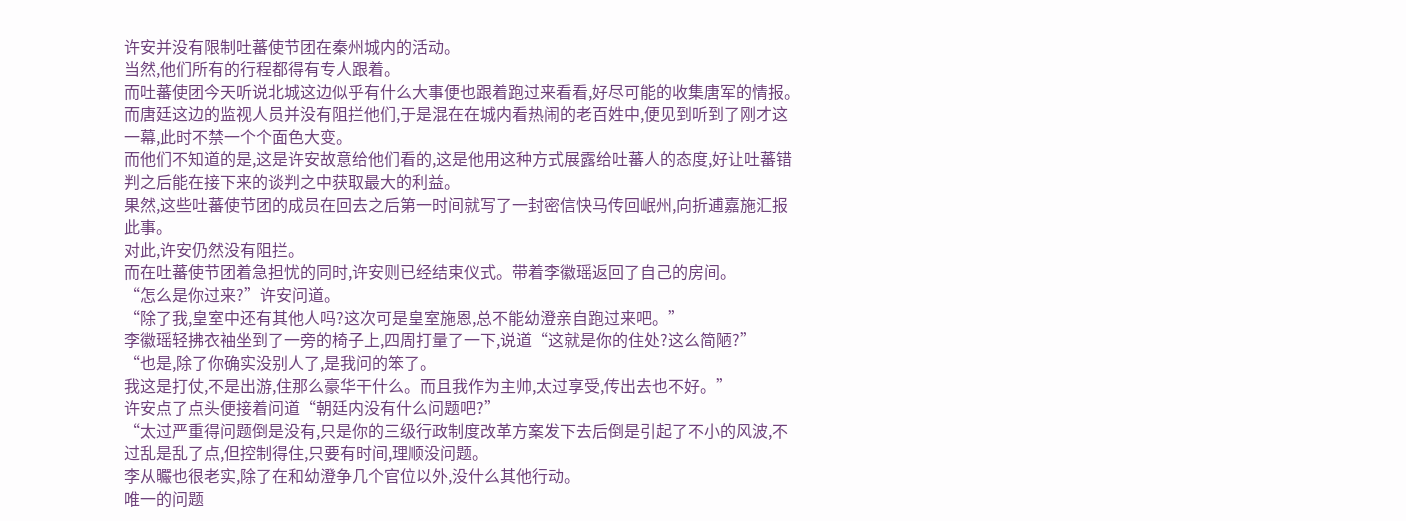许安并没有限制吐蕃使节团在秦州城内的活动。
当然,他们所有的行程都得有专人跟着。
而吐蕃使团今天听说北城这边似乎有什么大事便也跟着跑过来看看,好尽可能的收集唐军的情报。
而唐廷这边的监视人员并没有阻拦他们,于是混在在城内看热闹的老百姓中,便见到听到了刚才这一幕,此时不禁一个个面色大变。
而他们不知道的是,这是许安故意给他们看的,这是他用这种方式展露给吐蕃人的态度,好让吐蕃错判之后能在接下来的谈判之中获取最大的利益。
果然,这些吐蕃使节团的成员在回去之后第一时间就写了一封密信快马传回岷州,向折逋嘉施汇报此事。
对此,许安仍然没有阻拦。
而在吐蕃使节团着急担忧的同时,许安则已经结束仪式。带着李徽瑶返回了自己的房间。
“怎么是你过来?”许安问道。
“除了我,皇室中还有其他人吗?这次可是皇室施恩,总不能幼澄亲自跑过来吧。”
李徽瑶轻拂衣袖坐到了一旁的椅子上,四周打量了一下,说道“这就是你的住处?这么简陋?”
“也是,除了你确实没别人了,是我问的笨了。
我这是打仗,不是出游,住那么豪华干什么。而且我作为主帅,太过享受,传出去也不好。”
许安点了点头便接着问道“朝廷内没有什么问题吧?”
“太过严重得问题倒是没有,只是你的三级行政制度改革方案发下去后倒是引起了不小的风波,不过乱是乱了点,但控制得住,只要有时间,理顺没问题。
李从曮也很老实,除了在和幼澄争几个官位以外,没什么其他行动。
唯一的问题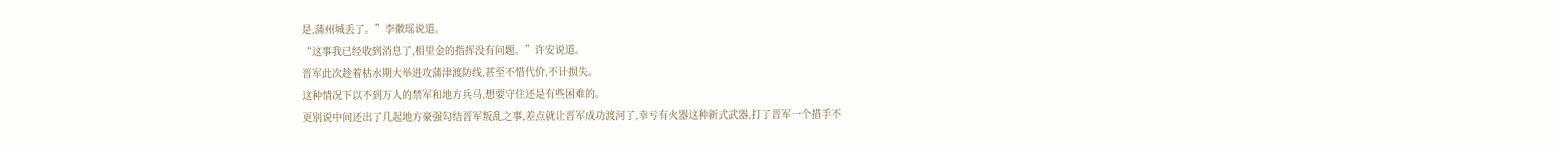是,蒲州城丢了。”李徽瑶说道。
“这事我已经收到消息了,相里金的指挥没有问题。”许安说道。
晋军此次趁着枯水期大举进攻蒲津渡防线,甚至不惜代价,不计损失。
这种情况下以不到万人的禁军和地方兵马,想要守住还是有些困难的。
更别说中间还出了几起地方豪强勾结晋军叛乱之事,差点就让晋军成功渡河了,幸亏有火器这种新式武器,打了晋军一个措手不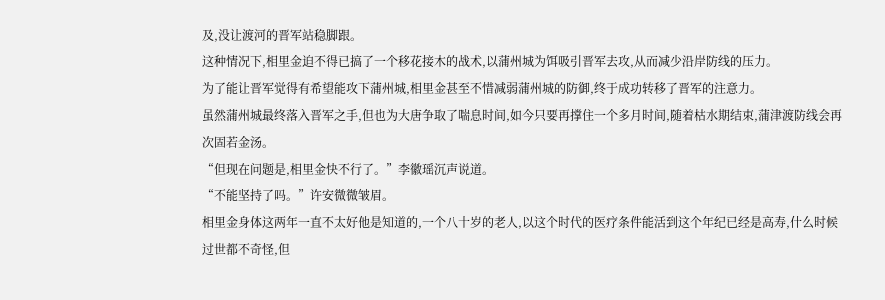及,没让渡河的晋军站稳脚跟。
这种情况下,相里金迫不得已搞了一个移花接木的战术,以蒲州城为饵吸引晋军去攻,从而减少沿岸防线的压力。
为了能让晋军觉得有希望能攻下蒲州城,相里金甚至不惜减弱蒲州城的防御,终于成功转移了晋军的注意力。
虽然蒲州城最终落入晋军之手,但也为大唐争取了喘息时间,如今只要再撑住一个多月时间,随着枯水期结束,蒲津渡防线会再次固若金汤。
“但现在问题是,相里金快不行了。”李徽瑶沉声说道。
“不能坚持了吗。”许安微微皱眉。
相里金身体这两年一直不太好他是知道的,一个八十岁的老人,以这个时代的医疗条件能活到这个年纪已经是高寿,什么时候过世都不奇怪,但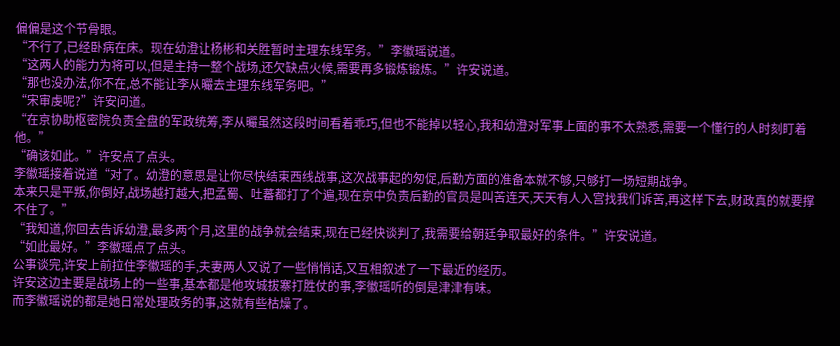偏偏是这个节骨眼。
“不行了,已经卧病在床。现在幼澄让杨彬和关胜暂时主理东线军务。”李徽瑶说道。
“这两人的能力为将可以,但是主持一整个战场,还欠缺点火候,需要再多锻炼锻炼。”许安说道。
“那也没办法,你不在,总不能让李从曮去主理东线军务吧。”
“宋审虔呢?”许安问道。
“在京协助枢密院负责全盘的军政统筹,李从曮虽然这段时间看着乖巧,但也不能掉以轻心,我和幼澄对军事上面的事不太熟悉,需要一个懂行的人时刻盯着他。”
“确该如此。”许安点了点头。
李徽瑶接着说道“对了。幼澄的意思是让你尽快结束西线战事,这次战事起的匆促,后勤方面的准备本就不够,只够打一场短期战争。
本来只是平叛,你倒好,战场越打越大,把孟蜀、吐蕃都打了个遍,现在京中负责后勤的官员是叫苦连天,天天有人入宫找我们诉苦,再这样下去,财政真的就要撑不住了。”
“我知道,你回去告诉幼澄,最多两个月,这里的战争就会结束,现在已经快谈判了,我需要给朝廷争取最好的条件。”许安说道。
“如此最好。”李徽瑶点了点头。
公事谈完,许安上前拉住李徽瑶的手,夫妻两人又说了一些悄悄话,又互相叙述了一下最近的经历。
许安这边主要是战场上的一些事,基本都是他攻城拔寨打胜仗的事,李徽瑶听的倒是津津有味。
而李徽瑶说的都是她日常处理政务的事,这就有些枯燥了。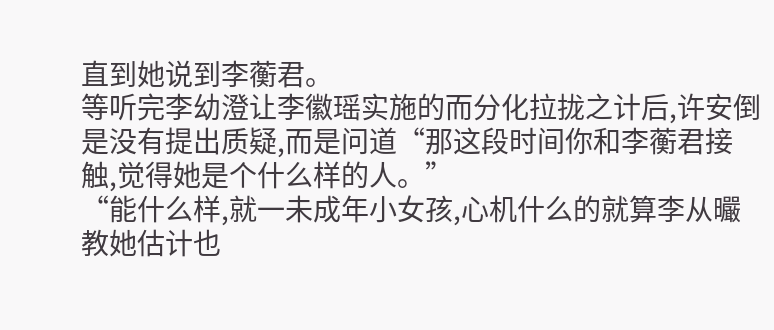直到她说到李蘅君。
等听完李幼澄让李徽瑶实施的而分化拉拢之计后,许安倒是没有提出质疑,而是问道“那这段时间你和李蘅君接触,觉得她是个什么样的人。”
“能什么样,就一未成年小女孩,心机什么的就算李从曮教她估计也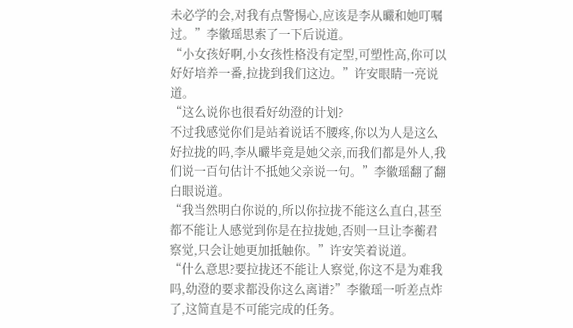未必学的会,对我有点警惕心,应该是李从曮和她叮嘱过。”李徽瑶思索了一下后说道。
“小女孩好啊,小女孩性格没有定型,可塑性高,你可以好好培养一番,拉拢到我们这边。”许安眼睛一亮说道。
“这么说你也很看好幼澄的计划?
不过我感觉你们是站着说话不腰疼,你以为人是这么好拉拢的吗,李从曮毕竟是她父亲,而我们都是外人,我们说一百句估计不抵她父亲说一句。”李徽瑶翻了翻白眼说道。
“我当然明白你说的,所以你拉拢不能这么直白,甚至都不能让人感觉到你是在拉拢她,否则一旦让李蘅君察觉,只会让她更加抵触你。”许安笑着说道。
“什么意思?要拉拢还不能让人察觉,你这不是为难我吗,幼澄的要求都没你这么离谱?”李徽瑶一听差点炸了,这简直是不可能完成的任务。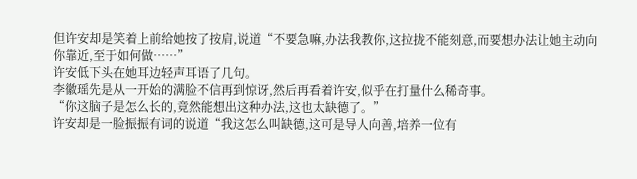但许安却是笑着上前给她按了按肩,说道“不要急嘛,办法我教你,这拉拢不能刻意,而要想办法让她主动向你靠近,至于如何做……”
许安低下头在她耳边轻声耳语了几句。
李徽瑶先是从一开始的满脸不信再到惊讶,然后再看着许安,似乎在打量什么稀奇事。
“你这脑子是怎么长的,竟然能想出这种办法,这也太缺德了。”
许安却是一脸振振有词的说道“我这怎么叫缺德,这可是导人向善,培养一位有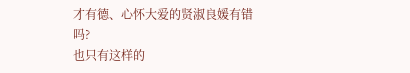才有德、心怀大爱的贤淑良媛有错吗?
也只有这样的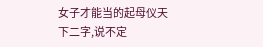女子才能当的起母仪天下二字,说不定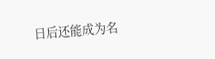日后还能成为名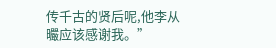传千古的贤后呢,他李从曮应该感谢我。”